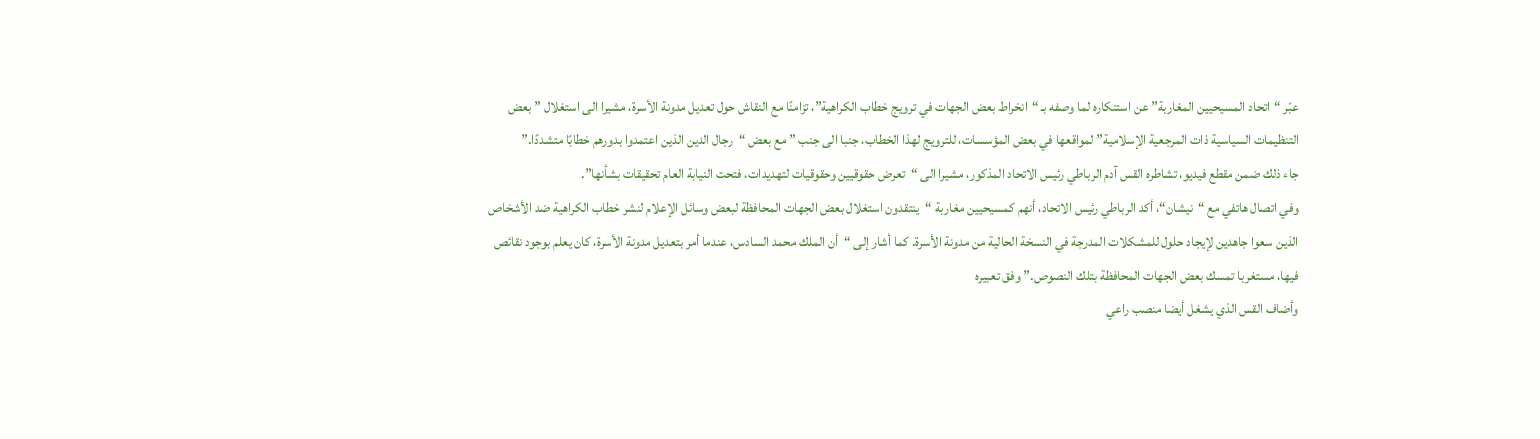عبّر “اتحاد المسيحيين المغاربة” عن استنكاره لما وصفه بـ “انخراط بعض الجهات في ترويج خطاب الكراهية”، تزامنًا مع النقاش حول تعديل مدونة الأسرة، مشيرا الى استغلال ” بعض التنظيمات السياسية ذات المرجعية الإسلامية” لمواقعها في بعض المؤسسات، للترويج لهذا الخطاب، جنبا الى جنب ” مع بعض “رجال الدين الذين اعتمدوا بدورهم خطابًا متشددًا.”
جاء ذلك ضمن مقطع فيديو، تشاطره القس آدم الرباطي رئيس الاتحاد المذكور، مشيرا الى “تعرض حقوقيين وحقوقيات لتهديدات، فتحت النيابة العام تحقيقات بشأنها”.
وفي اتصال هاتفي مع “نيشان“، أكد الرباطي رئيس الاتحاد، أنهم كمسيحيين مغاربة “ينتقدون استغلال بعض الجهات المحافظة لبعض وسائل الإعلام لنشر خطاب الكراهية ضد الأشخاص الذين سعوا جاهدين لإيجاد حلول للمشكلات المدرجة في النسخة الحالية من مدونة الأسرة. كما أشار إلى “أن الملك محمد السادس، عندما أمر بتعديل مدونة الأسرة، كان يعلم بوجود نقائص فيها، مستغربا تمسك بعض الجهات المحافظة بتلك النصوص.” وفق تعبيره
وأضاف القس الذي يشغل أيضا منصب راعي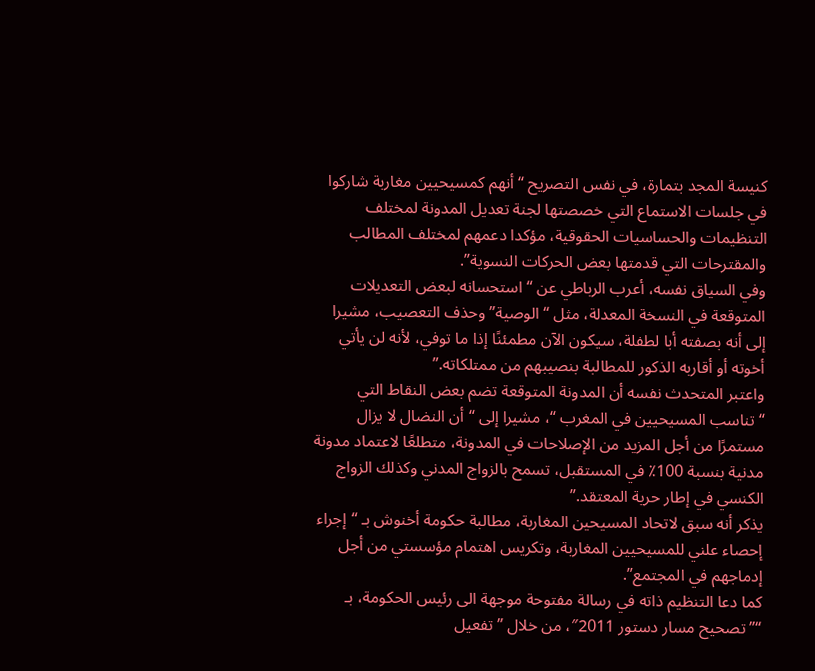كنيسة المجد بتمارة، في نفس التصريح “أنهم كمسيحيين مغاربة شاركوا في جلسات الاستماع التي خصصتها لجنة تعديل المدونة لمختلف التنظيمات والحساسيات الحقوقية، مؤكدا دعمهم لمختلف المطالب والمقترحات التي قدمتها بعض الحركات النسوية”.
وفي السياق نفسه، أعرب الرباطي عن “استحسانه لبعض التعديلات المتوقعة في النسخة المعدلة، مثل “الوصية” وحذف التعصيب، مشيرا إلى أنه بصفته أبا لطفلة، سيكون الآن مطمئنًا إذا ما توفي، لأنه لن يأتي أخوته أو أقاربه الذكور للمطالبة بنصيبهم من ممتلكاته.”
واعتبر المتحدث نفسه أن المدونة المتوقعة تضم بعض النقاط التي “تناسب المسيحيين في المغرب “، مشيرا إلى “أن النضال لا يزال مستمرًا من أجل المزيد من الإصلاحات في المدونة، متطلعًا لاعتماد مدونة مدنية بنسبة 100٪ في المستقبل، تسمح بالزواج المدني وكذلك الزواج الكنسي في إطار حرية المعتقد.”
يذكر أنه سبق لاتحاد المسيحين المغاربة، مطالبة حكومة أخنوش بـ “إجراء إحصاء علني للمسيحيين المغاربة، وتكريس اهتمام مؤسستي من أجل إدماجهم في المجتمع”.
كما دعا التنظيم ذاته في رسالة مفتوحة موجهة الى رئيس الحكومة، بـ “”تصحيح مسار دستور 2011″، من خلال ”تفعيل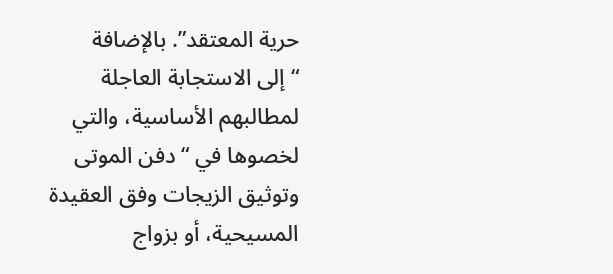حرية المعتقد”. بالإضافة “إلى الاستجابة العاجلة لمطالبهم الأساسية، والتي لخصوها في “دفن الموتى وتوثيق الزيجات وفق العقيدة المسيحية، أو بزواج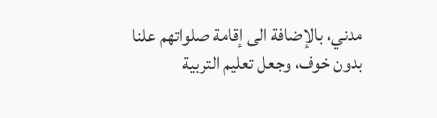مدني، بالإضافة الى إقامة صلواتهم علنا بدون خوف، وجعل تعليم التربية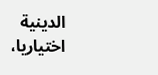الدينية اختياريا،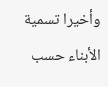وأخيرا تسمية الأبناء حسب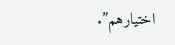اختيارهم”.